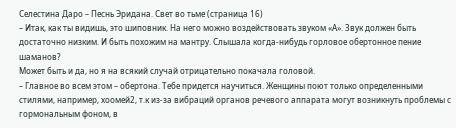Селестина Даро – Песнь Эридана. Свет во тьме (страница 16)
– Итак, как ты видишь, это шиповник. На него можно воздействовать звуком «А». Звук должен быть достаточно низким. И быть похожим на мантру. Слышала когда-нибудь горловое обертонное пение шаманов?
Может быть и да, но я на всякий случай отрицательно покачала головой.
– Главное во всем этом – обертона. Тебе придется научиться. Женщины поют только определенными стилями, например, хоомей2, т.к из-за вибраций органов речевого аппарата могут возникнуть проблемы с гормональным фоном, в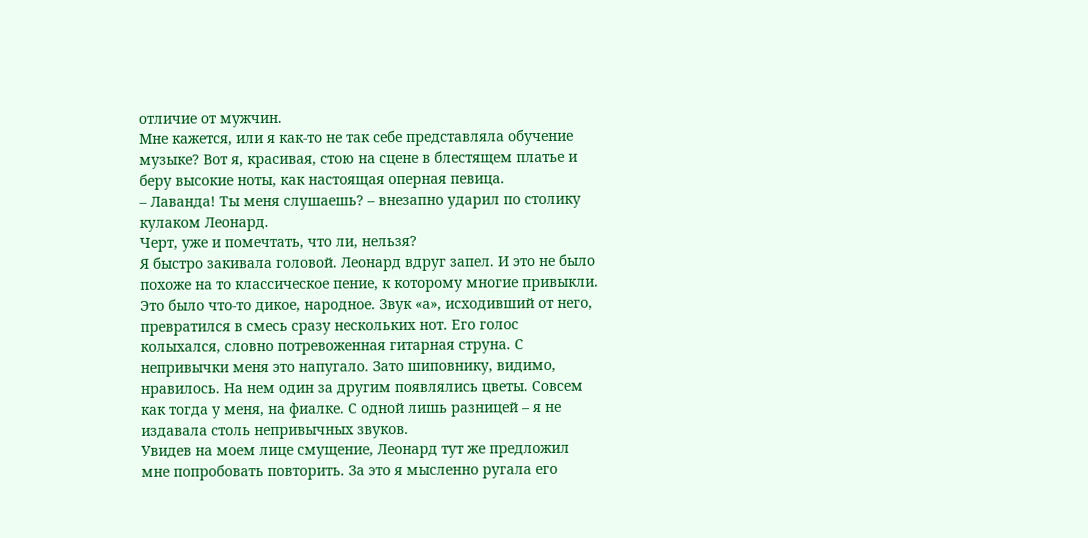отличие от мужчин.
Мне кажется, или я как-то не так себе представляла обучение музыке? Вот я, красивая, стою на сцене в блестящем платье и беру высокие ноты, как настоящая оперная певица.
– Лаванда! Ты меня слушаешь? – внезапно ударил по столику кулаком Леонард.
Черт, уже и помечтать, что ли, нельзя?
Я быстро закивала головой. Леонард вдруг запел. И это не было похоже на то классическое пение, к которому многие привыкли. Это было что-то дикое, народное. Звук «а», исходивший от него, превратился в смесь сразу нескольких нот. Его голос колыхался, словно потревоженная гитарная струна. С непривычки меня это напугало. Зато шиповнику, видимо, нравилось. На нем один за другим появлялись цветы. Совсем как тогда у меня, на фиалке. С одной лишь разницей – я не издавала столь непривычных звуков.
Увидев на моем лице смущение, Леонард тут же предложил мне попробовать повторить. За это я мысленно ругала его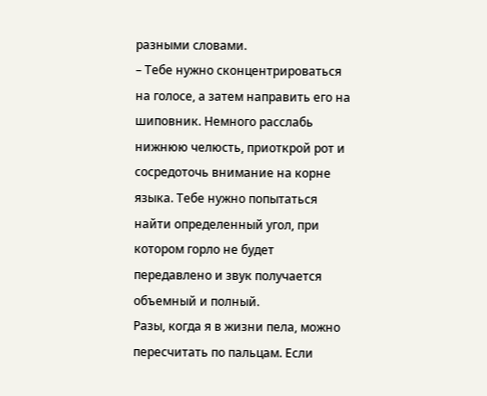разными словами.
– Тебе нужно сконцентрироваться на голосе, а затем направить его на шиповник. Немного расслабь нижнюю челюсть, приоткрой рот и сосредоточь внимание на корне языка. Тебе нужно попытаться найти определенный угол, при котором горло не будет передавлено и звук получается объемный и полный.
Разы, когда я в жизни пела, можно пересчитать по пальцам. Если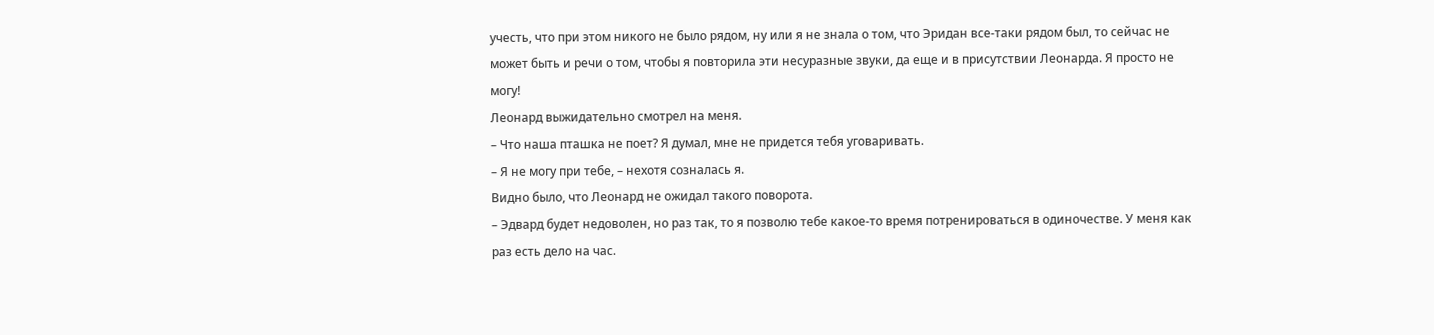учесть, что при этом никого не было рядом, ну или я не знала о том, что Эридан все-таки рядом был, то сейчас не может быть и речи о том, чтобы я повторила эти несуразные звуки, да еще и в присутствии Леонарда. Я просто не могу!
Леонард выжидательно смотрел на меня.
– Что наша пташка не поет? Я думал, мне не придется тебя уговаривать.
– Я не могу при тебе, – нехотя созналась я.
Видно было, что Леонард не ожидал такого поворота.
– Эдвард будет недоволен, но раз так, то я позволю тебе какое-то время потренироваться в одиночестве. У меня как раз есть дело на час.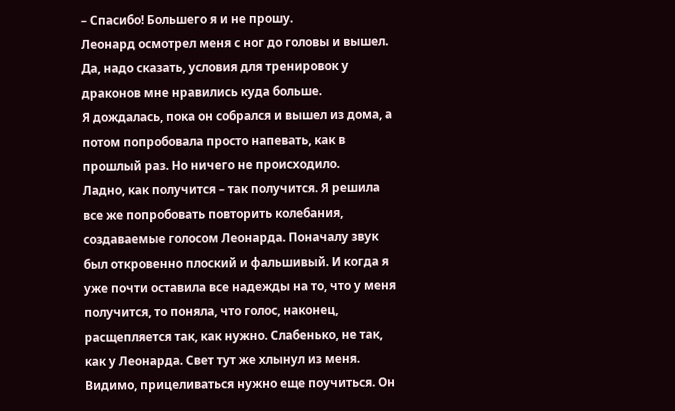– Спасибо! Большего я и не прошу.
Леонард осмотрел меня с ног до головы и вышел. Да, надо сказать, условия для тренировок у драконов мне нравились куда больше.
Я дождалась, пока он собрался и вышел из дома, а потом попробовала просто напевать, как в прошлый раз. Но ничего не происходило.
Ладно, как получится – так получится. Я решила все же попробовать повторить колебания, создаваемые голосом Леонарда. Поначалу звук был откровенно плоский и фальшивый. И когда я уже почти оставила все надежды на то, что у меня получится, то поняла, что голос, наконец, расщепляется так, как нужно. Слабенько, не так, как у Леонарда. Свет тут же хлынул из меня. Видимо, прицеливаться нужно еще поучиться. Он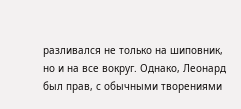разливался не только на шиповник, но и на все вокруг. Однако, Леонард был прав, с обычными творениями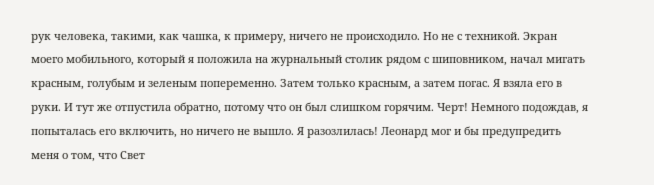рук человека, такими, как чашка, к примеру, ничего не происходило. Но не с техникой. Экран моего мобильного, который я положила на журнальный столик рядом с шиповником, начал мигать красным, голубым и зеленым попеременно. Затем только красным, а затем погас. Я взяла его в руки. И тут же отпустила обратно, потому что он был слишком горячим. Черт! Немного подождав, я попыталась его включить, но ничего не вышло. Я разозлилась! Леонард мог и бы предупредить меня о том, что Свет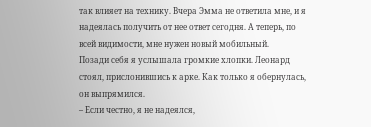так влияет на технику. Вчера Эмма не ответила мне, и я надеялась получить от нее ответ сегодня. А теперь, по всей видимости, мне нужен новый мобильный.
Позади себя я услышала громкие хлопки. Леонард стоял, прислонившись к арке. Как только я обернулась, он выпрямился.
– Если честно, я не надеялся,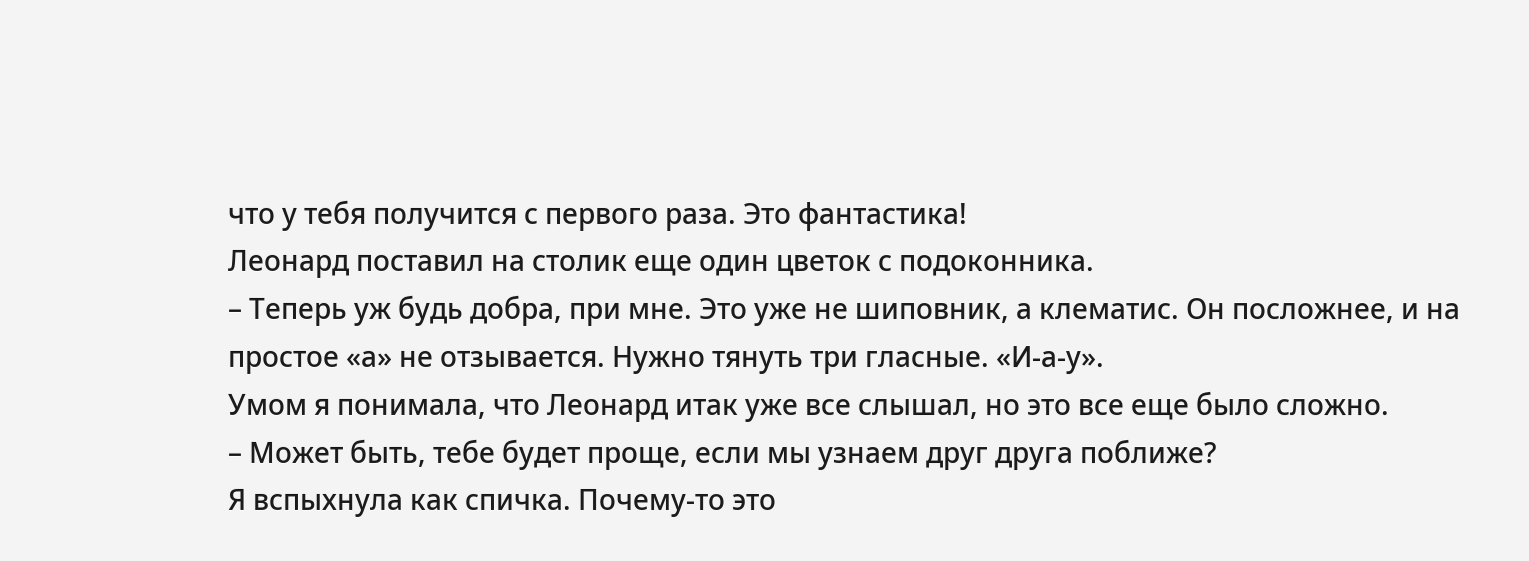что у тебя получится с первого раза. Это фантастика!
Леонард поставил на столик еще один цветок с подоконника.
– Теперь уж будь добра, при мне. Это уже не шиповник, а клематис. Он посложнее, и на простое «а» не отзывается. Нужно тянуть три гласные. «И-а-у».
Умом я понимала, что Леонард итак уже все слышал, но это все еще было сложно.
– Может быть, тебе будет проще, если мы узнаем друг друга поближе?
Я вспыхнула как спичка. Почему-то это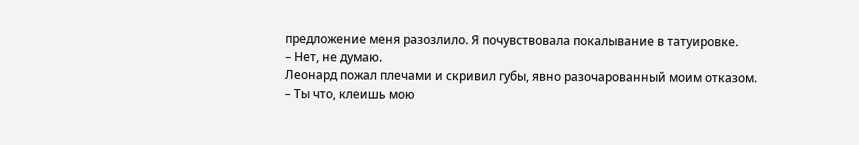предложение меня разозлило. Я почувствовала покалывание в татуировке.
– Нет, не думаю.
Леонард пожал плечами и скривил губы, явно разочарованный моим отказом.
– Ты что, клеишь мою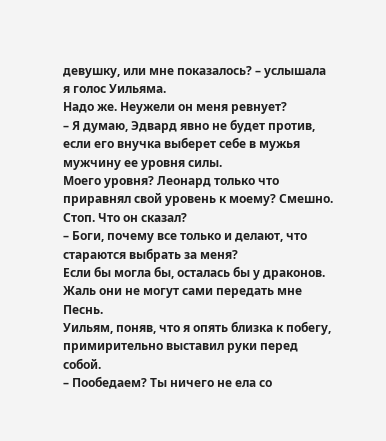девушку, или мне показалось? – услышала я голос Уильяма.
Надо же. Неужели он меня ревнует?
– Я думаю, Эдвард явно не будет против, если его внучка выберет себе в мужья мужчину ее уровня силы.
Моего уровня? Леонард только что приравнял свой уровень к моему? Смешно. Стоп. Что он сказал?
– Боги, почему все только и делают, что стараются выбрать за меня?
Если бы могла бы, осталась бы у драконов. Жаль они не могут сами передать мне Песнь.
Уильям, поняв, что я опять близка к побегу, примирительно выставил руки перед собой.
– Пообедаем? Ты ничего не ела со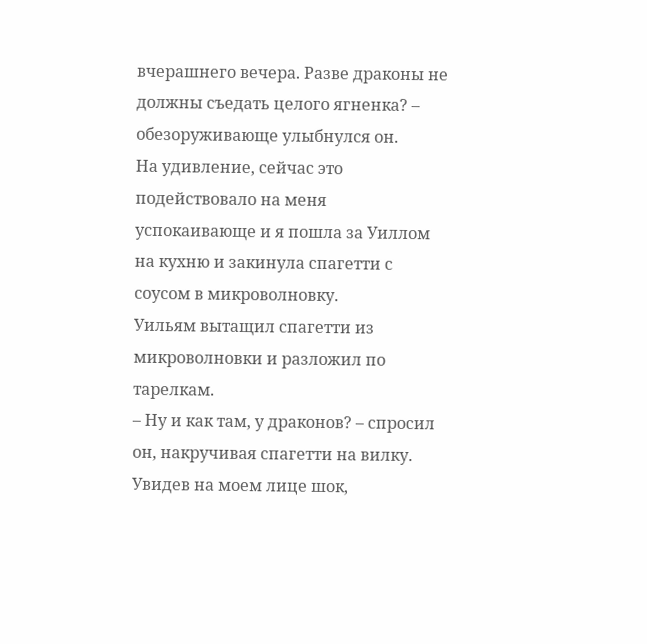вчерашнего вечера. Разве драконы не должны съедать целого ягненка? – обезоруживающе улыбнулся он.
На удивление, сейчас это подействовало на меня успокаивающе и я пошла за Уиллом на кухню и закинула спагетти с соусом в микроволновку.
Уильям вытащил спагетти из микроволновки и разложил по тарелкам.
– Ну и как там, у драконов? – спросил он, накручивая спагетти на вилку. Увидев на моем лице шок,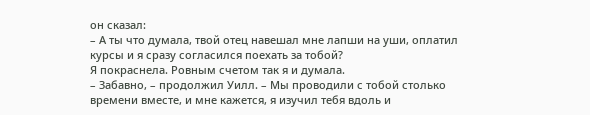он сказал:
– А ты что думала, твой отец навешал мне лапши на уши, оплатил курсы и я сразу согласился поехать за тобой?
Я покраснела. Ровным счетом так я и думала.
– Забавно, – продолжил Уилл. – Мы проводили с тобой столько времени вместе, и мне кажется, я изучил тебя вдоль и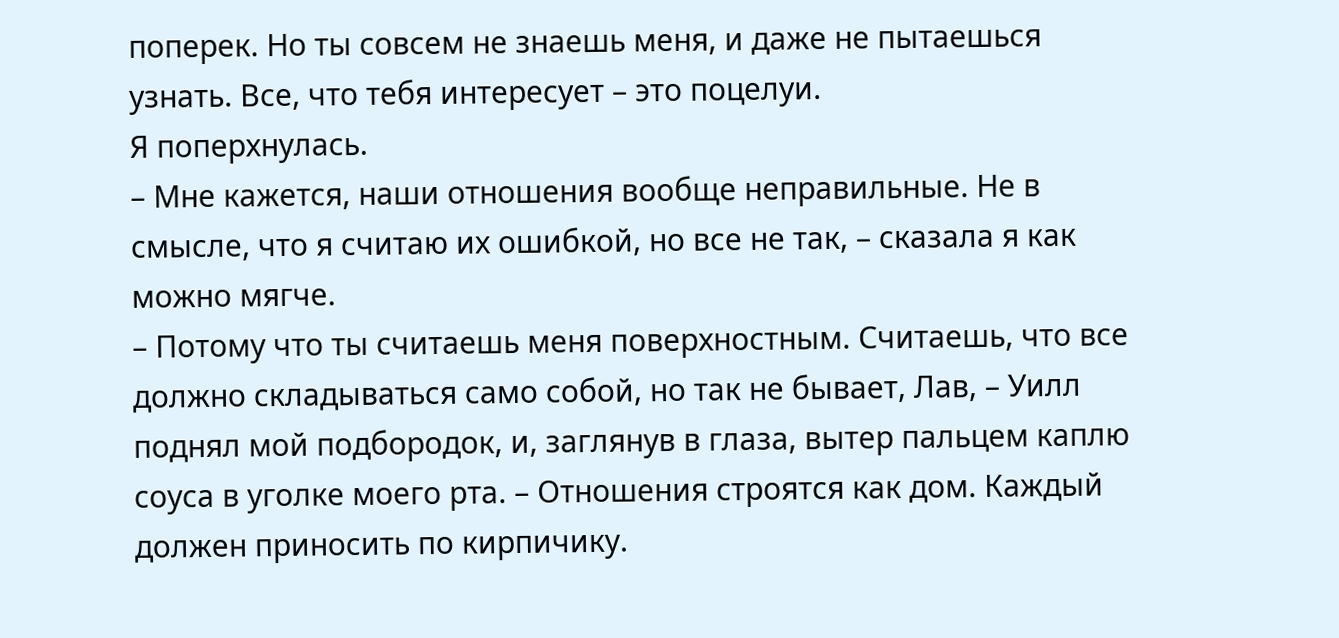поперек. Но ты совсем не знаешь меня, и даже не пытаешься узнать. Все, что тебя интересует – это поцелуи.
Я поперхнулась.
– Мне кажется, наши отношения вообще неправильные. Не в смысле, что я считаю их ошибкой, но все не так, – сказала я как можно мягче.
– Потому что ты считаешь меня поверхностным. Считаешь, что все должно складываться само собой, но так не бывает, Лав, – Уилл поднял мой подбородок, и, заглянув в глаза, вытер пальцем каплю соуса в уголке моего рта. – Отношения строятся как дом. Каждый должен приносить по кирпичику.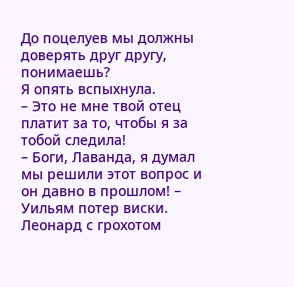До поцелуев мы должны доверять друг другу, понимаешь?
Я опять вспыхнула.
– Это не мне твой отец платит за то, чтобы я за тобой следила!
– Боги, Лаванда, я думал мы решили этот вопрос и он давно в прошлом! – Уильям потер виски.
Леонард с грохотом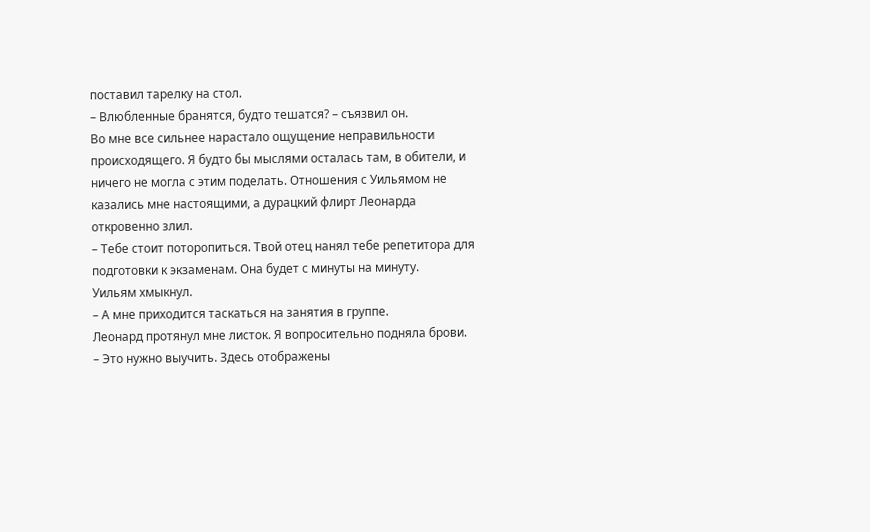поставил тарелку на стол.
– Влюбленные бранятся, будто тешатся? – съязвил он.
Во мне все сильнее нарастало ощущение неправильности происходящего. Я будто бы мыслями осталась там, в обители, и ничего не могла с этим поделать. Отношения с Уильямом не казались мне настоящими, а дурацкий флирт Леонарда откровенно злил.
– Тебе стоит поторопиться. Твой отец нанял тебе репетитора для подготовки к экзаменам. Она будет с минуты на минуту.
Уильям хмыкнул.
– А мне приходится таскаться на занятия в группе.
Леонард протянул мне листок. Я вопросительно подняла брови.
– Это нужно выучить. Здесь отображены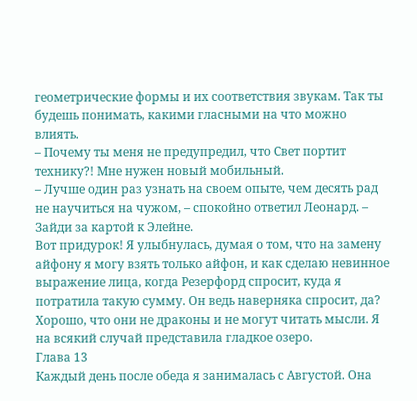геометрические формы и их соответствия звукам. Так ты будешь понимать, какими гласными на что можно влиять.
– Почему ты меня не предупредил, что Свет портит технику?! Мне нужен новый мобильный.
– Лучше один раз узнать на своем опыте, чем десять рад не научиться на чужом, – спокойно ответил Леонард. – Зайди за картой к Элейне.
Вот придурок! Я улыбнулась, думая о том, что на замену айфону я могу взять только айфон, и как сделаю невинное выражение лица, когда Резерфорд спросит, куда я потратила такую сумму. Он ведь наверняка спросит, да? Хорошо, что они не драконы и не могут читать мысли. Я на всякий случай представила гладкое озеро.
Глава 13
Каждый день после обеда я занималась с Августой. Она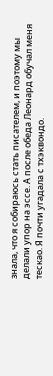знала, что я собираюсь стать писателем, и поэтому мы делали упор на эссе. А после обеда Леонард обучал меня тескао. Я почти угадала с тхэквондо.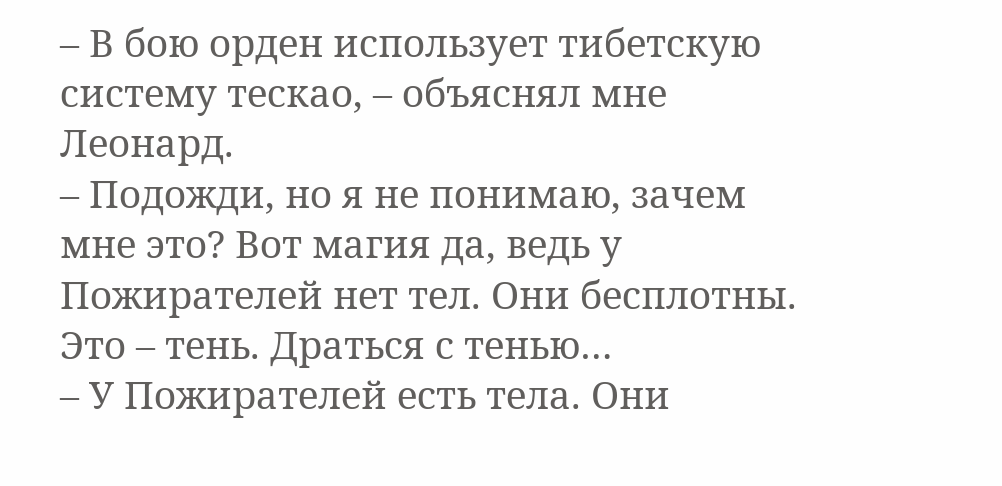– В бою орден использует тибетскую систему тескао, – объяснял мне Леонард.
– Подожди, но я не понимаю, зачем мне это? Вот магия да, ведь у Пожирателей нет тел. Они бесплотны. Это – тень. Драться с тенью…
– У Пожирателей есть тела. Они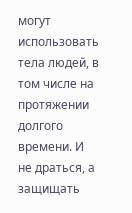могут использовать тела людей, в том числе на протяжении долгого времени. И не драться, а защищать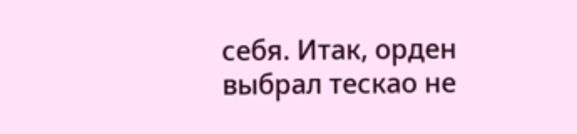себя. Итак, орден выбрал тескао не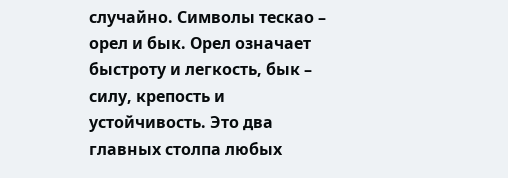случайно. Символы тескао – орел и бык. Орел означает быстроту и легкость, бык – силу, крепость и устойчивость. Это два главных столпа любых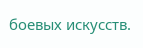боевых искусств.